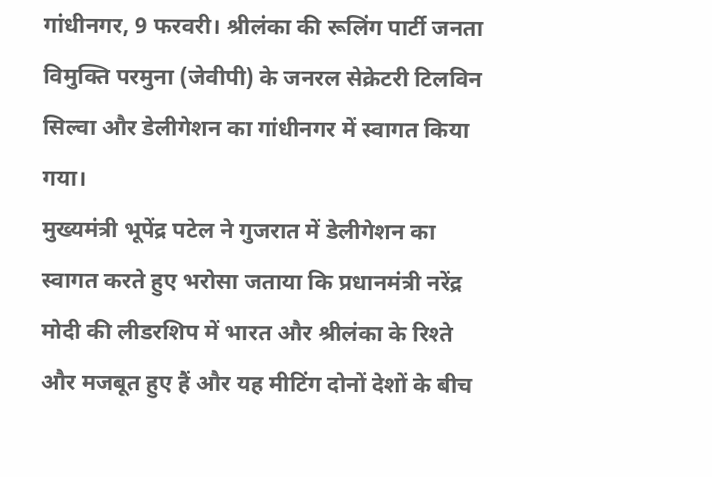गांधीनगर, 9 फरवरी। श्रीलंका की रूलिंग पार्टी जनता विमुक्ति परमुना (जेवीपी) के जनरल सेक्रेटरी टिलविन सिल्वा और डेलीगेशन का गांधीनगर में स्वागत किया गया।
मुख्यमंत्री भूपेंद्र पटेल ने गुजरात में डेलीगेशन का स्वागत करते हुए भरोसा जताया कि प्रधानमंत्री नरेंद्र मोदी की लीडरशिप में भारत और श्रीलंका के रिश्ते और मजबूत हुए हैं और यह मीटिंग दोनों देशों के बीच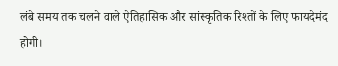लंबे समय तक चलने वाले ऐतिहासिक और सांस्कृतिक रिश्तों के लिए फायदेमंद होगी।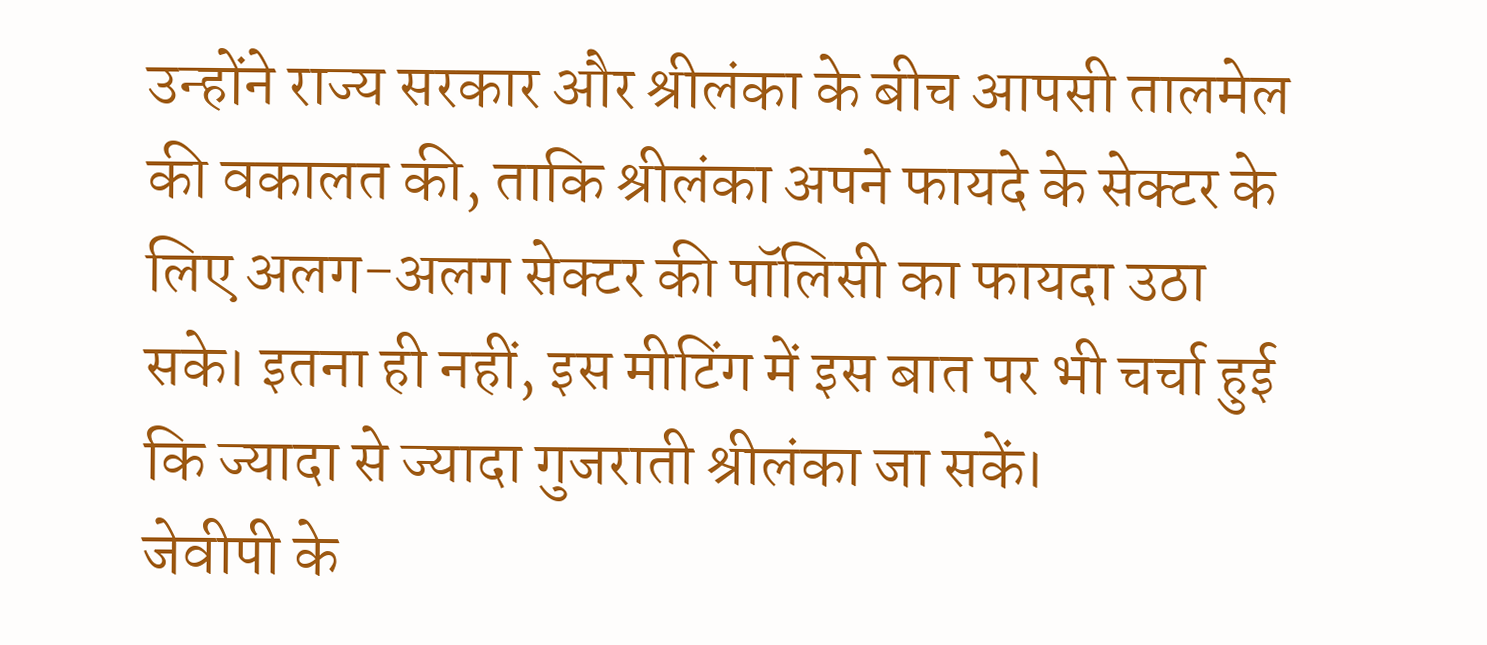उन्होंने राज्य सरकार और श्रीलंका के बीच आपसी तालमेल की वकालत की, ताकि श्रीलंका अपने फायदे के सेक्टर के लिए अलग-अलग सेक्टर की पॉलिसी का फायदा उठा सके। इतना ही नहीं, इस मीटिंग में इस बात पर भी चर्चा हुई कि ज्यादा से ज्यादा गुजराती श्रीलंका जा सकें।
जेवीपी के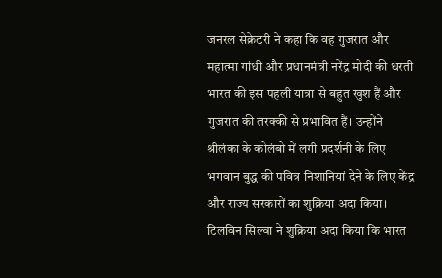जनरल सेक्रेटरी ने कहा कि वह गुजरात और महात्मा गांधी और प्रधानमंत्री नरेंद्र मोदी की धरती भारत की इस पहली यात्रा से बहुत खुश हैं और गुजरात की तरक्की से प्रभावित हैं। उन्होंने श्रीलंका के कोलंबो में लगी प्रदर्शनी के लिए भगवान बुद्ध की पवित्र निशानियां देने के लिए केंद्र और राज्य सरकारों का शुक्रिया अदा किया। टिलविन सिल्वा ने शुक्रिया अदा किया कि भारत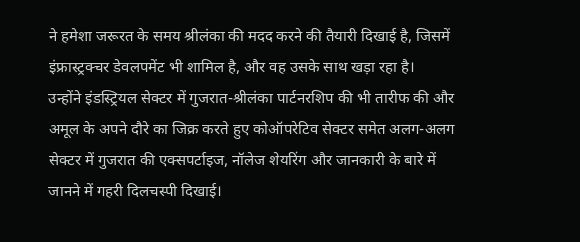ने हमेशा जरूरत के समय श्रीलंका की मदद करने की तैयारी दिखाई है, जिसमें इंफ्रास्ट्रक्चर डेवलपमेंट भी शामिल है, और वह उसके साथ खड़ा रहा है।
उन्होंने इंडस्ट्रियल सेक्टर में गुजरात-श्रीलंका पार्टनरशिप की भी तारीफ की और अमूल के अपने दौरे का जिक्र करते हुए कोऑपरेटिव सेक्टर समेत अलग-अलग सेक्टर में गुजरात की एक्सपर्टाइज, नॉलेज शेयरिंग और जानकारी के बारे में जानने में गहरी दिलचस्पी दिखाई।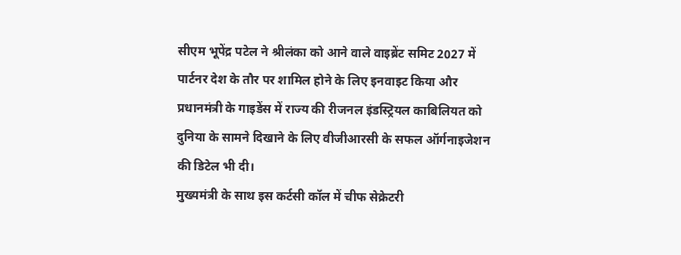सीएम भूपेंद्र पटेल ने श्रीलंका को आने वाले वाइब्रेंट समिट 2027 में पार्टनर देश के तौर पर शामिल होने के लिए इनवाइट किया और प्रधानमंत्री के गाइडेंस में राज्य की रीजनल इंडस्ट्रियल काबिलियत को दुनिया के सामने दिखाने के लिए वीजीआरसी के सफल ऑर्गनाइजेशन की डिटेल भी दी।
मुख्यमंत्री के साथ इस कर्टसी कॉल में चीफ सेक्रेटरी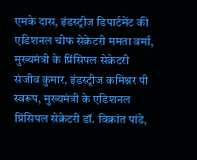एमके दास, इंडस्ट्रीज डिपार्टमेंट की एडिशनल चीफ सेक्रेटरी ममता वर्मा, मुख्यमंत्री के प्रिंसिपल सेक्रेटरी संजीव कुमार, इंडस्ट्रीज कमिश्नर पी स्वरूप, मुख्यमंत्री के एडिशनल प्रिंसिपल सेक्रेटरी डॉ. विक्रांत पांडे,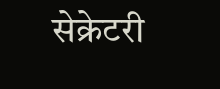सेक्रेटरी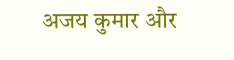अजय कुमार और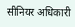सीनियर अधिकारी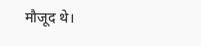मौजूद थे।